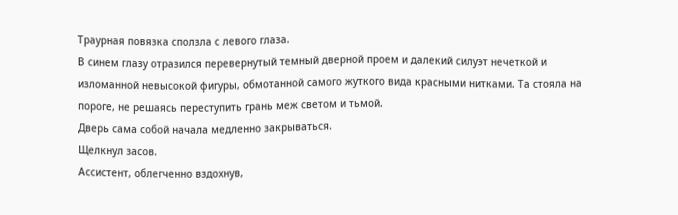Траурная повязка сползла с левого глаза.
В синем глазу отразился перевернутый темный дверной проем и далекий силуэт нечеткой и изломанной невысокой фигуры, обмотанной самого жуткого вида красными нитками. Та стояла на пороге, не решаясь переступить грань меж светом и тьмой.
Дверь сама собой начала медленно закрываться.
Щелкнул засов.
Ассистент, облегченно вздохнув,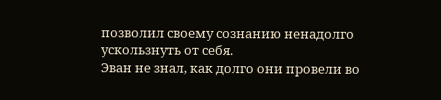позволил своему сознанию ненадолго ускользнуть от себя.
Эван не знал, как долго они провели во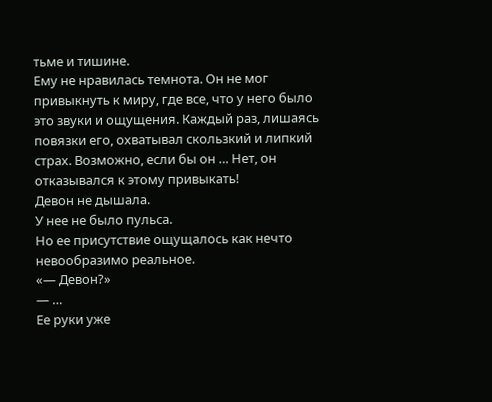тьме и тишине.
Ему не нравилась темнота. Он не мог привыкнуть к миру, где все, что у него было это звуки и ощущения. Каждый раз, лишаясь повязки его, охватывал скользкий и липкий страх. Возможно, если бы он … Нет, он отказывался к этому привыкать!
Девон не дышала.
У нее не было пульса.
Но ее присутствие ощущалось как нечто невообразимо реальное.
«— Девон?»
— …
Ее руки уже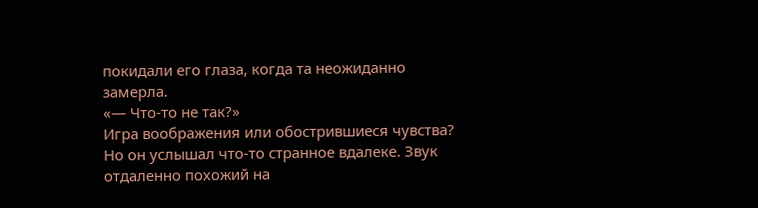покидали его глаза, когда та неожиданно замерла.
«— Что-то не так?»
Игра воображения или обострившиеся чувства? Но он услышал что-то странное вдалеке. Звук отдаленно похожий на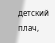детский плач,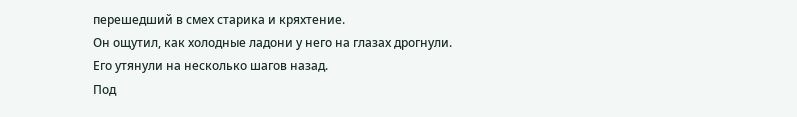перешедший в смех старика и кряхтение.
Он ощутил, как холодные ладони у него на глазах дрогнули.
Его утянули на несколько шагов назад.
Под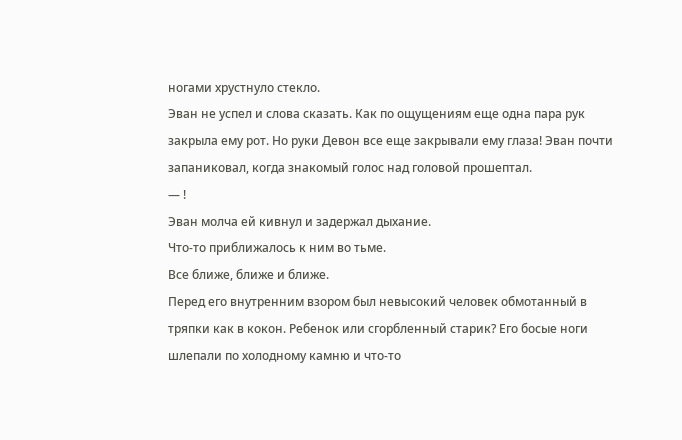ногами хрустнуло стекло.
Эван не успел и слова сказать. Как по ощущениям еще одна пара рук закрыла ему рот. Но руки Девон все еще закрывали ему глаза! Эван почти запаниковал, когда знакомый голос над головой прошептал.
— !
Эван молча ей кивнул и задержал дыхание.
Что-то приближалось к ним во тьме.
Все ближе, ближе и ближе.
Перед его внутренним взором был невысокий человек обмотанный в тряпки как в кокон. Ребенок или сгорбленный старик? Его босые ноги шлепали по холодному камню и что-то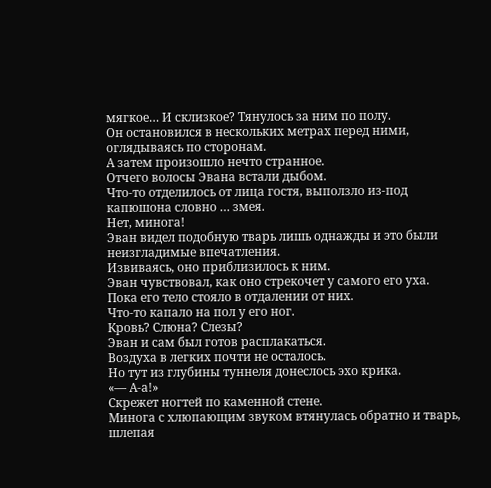мягкое… И склизкое? Тянулось за ним по полу.
Он остановился в нескольких метрах перед ними, оглядываясь по сторонам.
А затем произошло нечто странное.
Отчего волосы Эвана встали дыбом.
Что-то отделилось от лица гостя, выползло из-под капюшона словно … змея.
Нет, минога!
Эван видел подобную тварь лишь однажды и это были неизгладимые впечатления.
Извиваясь, оно приблизилось к ним.
Эван чувствовал, как оно стрекочет у самого его уха.
Пока его тело стояло в отдалении от них.
Что-то капало на пол у его ног.
Кровь? Слюна? Слезы?
Эван и сам был готов расплакаться.
Воздуха в легких почти не осталось.
Но тут из глубины туннеля донеслось эхо крика.
«— А-а!»
Скрежет ногтей по каменной стене.
Минога с хлюпающим звуком втянулась обратно и тварь, шлепая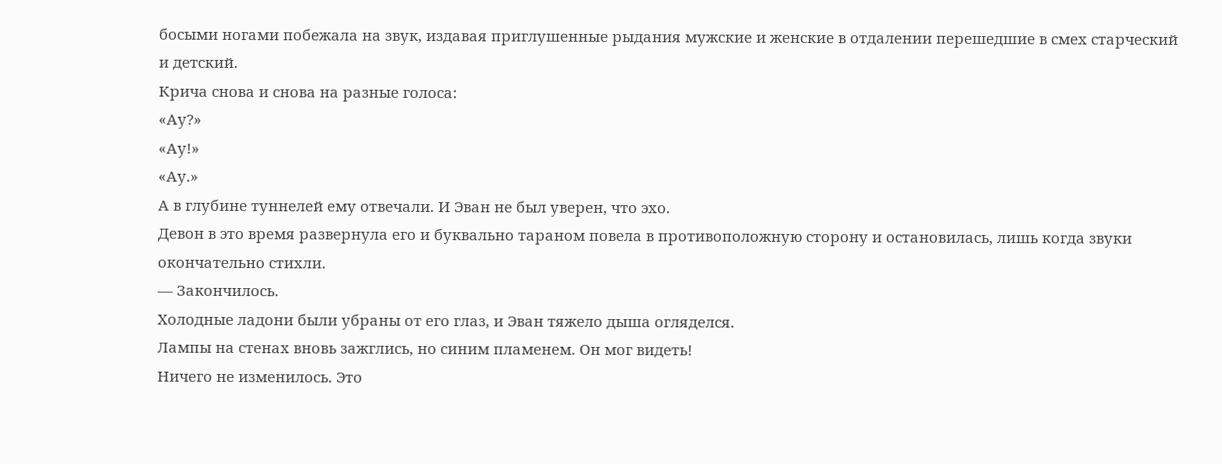босыми ногами побежала на звук, издавая приглушенные рыдания мужские и женские в отдалении перешедшие в смех старческий и детский.
Крича снова и снова на разные голоса:
«Ау?»
«Ау!»
«Ау.»
А в глубине туннелей ему отвечали. И Эван не был уверен, что эхо.
Девон в это время развернула его и буквально тараном повела в противоположную сторону и остановилась, лишь когда звуки окончательно стихли.
— Закончилось.
Холодные ладони были убраны от его глаз, и Эван тяжело дыша огляделся.
Лампы на стенах вновь зажглись, но синим пламенем. Он мог видеть!
Ничего не изменилось. Это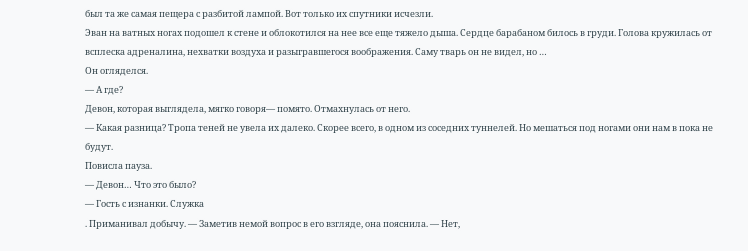был та же самая пещера с разбитой лампой. Вот только их спутники исчезли.
Эван на ватных ногах подошел к стене и облокотился на нее все еще тяжело дыша. Сердце барабаном билось в груди. Голова кружилась от всплеска адреналина, нехватки воздуха и разыгравшегося воображения. Саму тварь он не видел, но …
Он огляделся.
— А где?
Девон, которая выглядела, мягко говоря— помято. Отмахнулась от него.
— Какая разница? Тропа теней не увела их далеко. Скорее всего, в одном из соседних туннелей. Но мешаться под ногами они нам в пока не будут.
Повисла пауза.
— Девон… Что это было?
— Гость с изнанки. Служка
. Приманивал добычу. — Заметив немой вопрос в его взгляде, она пояснила. — Нет,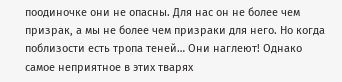поодиночке они не опасны. Для нас он не более чем призрак, а мы не более чем призраки для него. Но когда поблизости есть тропа теней… Они наглеют! Однако самое неприятное в этих тварях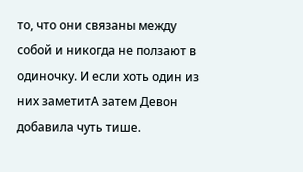то, что они связаны между собой и никогда не ползают в одиночку. И если хоть один из них заметитА затем Девон добавила чуть тише.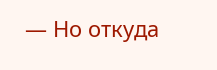— Но откуда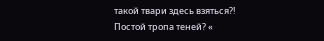такой твари здесь взяться?! Постой тропа теней? «